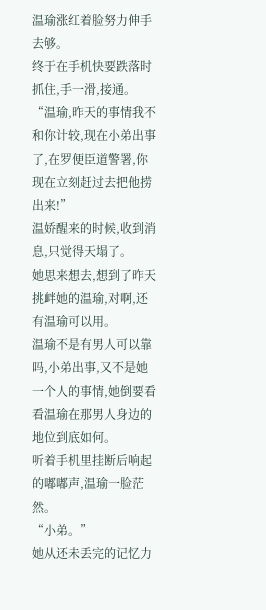温瑜涨红着脸努力伸手去够。
终于在手机快要跌落时抓住,手一滑,接通。
“温瑜,昨天的事情我不和你计较,现在小弟出事了,在罗便臣道警署,你现在立刻赶过去把他捞出来!”
温娇醒来的时候,收到消息,只觉得天塌了。
她思来想去,想到了昨天挑衅她的温瑜,对啊,还有温瑜可以用。
温瑜不是有男人可以靠吗,小弟出事,又不是她一个人的事情,她倒要看看温瑜在那男人身边的地位到底如何。
听着手机里挂断后响起的嘟嘟声,温瑜一脸茫然。
“小弟。”
她从还未丢完的记忆力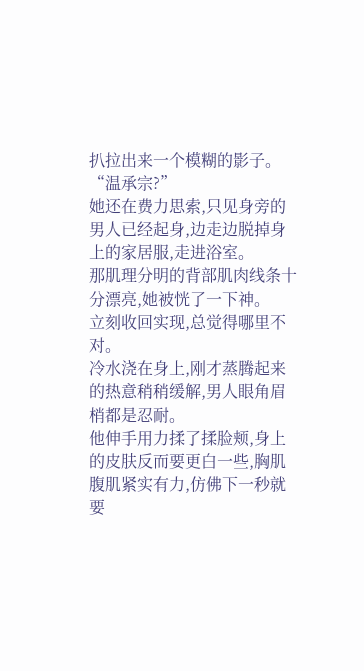扒拉出来一个模糊的影子。
“温承宗?”
她还在费力思索,只见身旁的男人已经起身,边走边脱掉身上的家居服,走进浴室。
那肌理分明的背部肌肉线条十分漂亮,她被恍了一下神。
立刻收回实现,总觉得哪里不对。
冷水浇在身上,刚才蒸腾起来的热意稍稍缓解,男人眼角眉梢都是忍耐。
他伸手用力揉了揉脸颊,身上的皮肤反而要更白一些,胸肌腹肌紧实有力,仿佛下一秒就要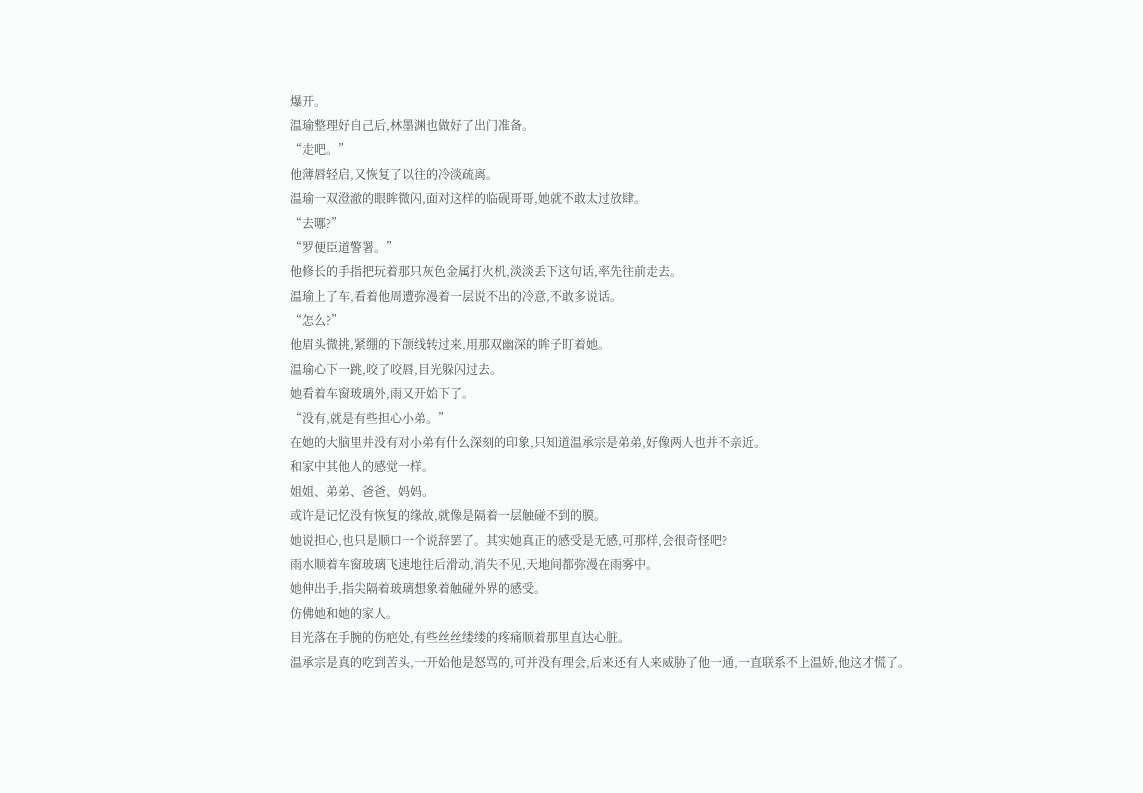爆开。
温瑜整理好自己后,林墨渊也做好了出门准备。
“走吧。”
他薄唇轻启,又恢复了以往的冷淡疏离。
温瑜一双澄澈的眼眸微闪,面对这样的临砚哥哥,她就不敢太过放肆。
“去哪?”
“罗便臣道警署。”
他修长的手指把玩着那只灰色金属打火机,淡淡丢下这句话,率先往前走去。
温瑜上了车,看着他周遭弥漫着一层说不出的冷意,不敢多说话。
“怎么?”
他眉头微挑,紧绷的下颌线转过来,用那双幽深的眸子盯着她。
温瑜心下一跳,咬了咬唇,目光躲闪过去。
她看着车窗玻璃外,雨又开始下了。
“没有,就是有些担心小弟。”
在她的大脑里并没有对小弟有什么深刻的印象,只知道温承宗是弟弟,好像两人也并不亲近。
和家中其他人的感觉一样。
姐姐、弟弟、爸爸、妈妈。
或许是记忆没有恢复的缘故,就像是隔着一层触碰不到的膜。
她说担心,也只是顺口一个说辞罢了。其实她真正的感受是无感,可那样,会很奇怪吧?
雨水顺着车窗玻璃飞速地往后滑动,消失不见,天地间都弥漫在雨雾中。
她伸出手,指尖隔着玻璃想象着触碰外界的感受。
仿佛她和她的家人。
目光落在手腕的伤疤处,有些丝丝缕缕的疼痛顺着那里直达心脏。
温承宗是真的吃到苦头,一开始他是怒骂的,可并没有理会,后来还有人来威胁了他一通,一直联系不上温娇,他这才慌了。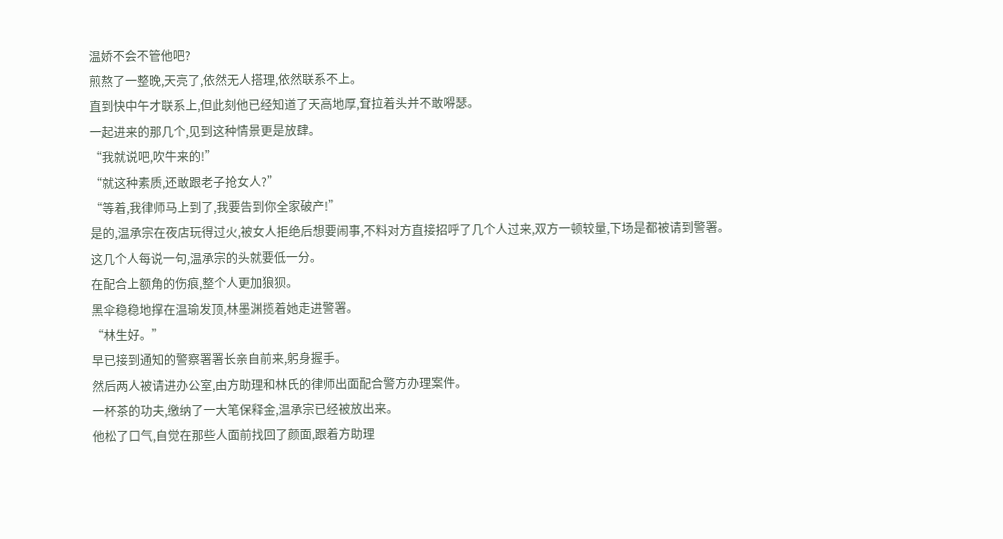温娇不会不管他吧?
煎熬了一整晚,天亮了,依然无人搭理,依然联系不上。
直到快中午才联系上,但此刻他已经知道了天高地厚,耷拉着头并不敢嘚瑟。
一起进来的那几个,见到这种情景更是放肆。
“我就说吧,吹牛来的!”
“就这种素质,还敢跟老子抢女人?”
“等着,我律师马上到了,我要告到你全家破产!”
是的,温承宗在夜店玩得过火,被女人拒绝后想要闹事,不料对方直接招呼了几个人过来,双方一顿较量,下场是都被请到警署。
这几个人每说一句,温承宗的头就要低一分。
在配合上额角的伤痕,整个人更加狼狈。
黑伞稳稳地撑在温瑜发顶,林墨渊揽着她走进警署。
“林生好。”
早已接到通知的警察署署长亲自前来,躬身握手。
然后两人被请进办公室,由方助理和林氏的律师出面配合警方办理案件。
一杯茶的功夫,缴纳了一大笔保释金,温承宗已经被放出来。
他松了口气,自觉在那些人面前找回了颜面,跟着方助理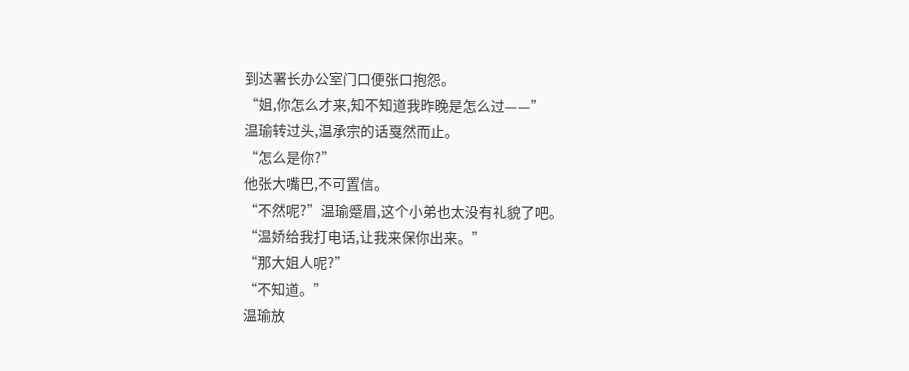到达署长办公室门口便张口抱怨。
“姐,你怎么才来,知不知道我昨晚是怎么过——”
温瑜转过头,温承宗的话戛然而止。
“怎么是你?”
他张大嘴巴,不可置信。
“不然呢?”温瑜蹙眉,这个小弟也太没有礼貌了吧。
“温娇给我打电话,让我来保你出来。”
“那大姐人呢?”
“不知道。”
温瑜放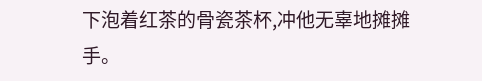下泡着红茶的骨瓷茶杯,冲他无辜地摊摊手。